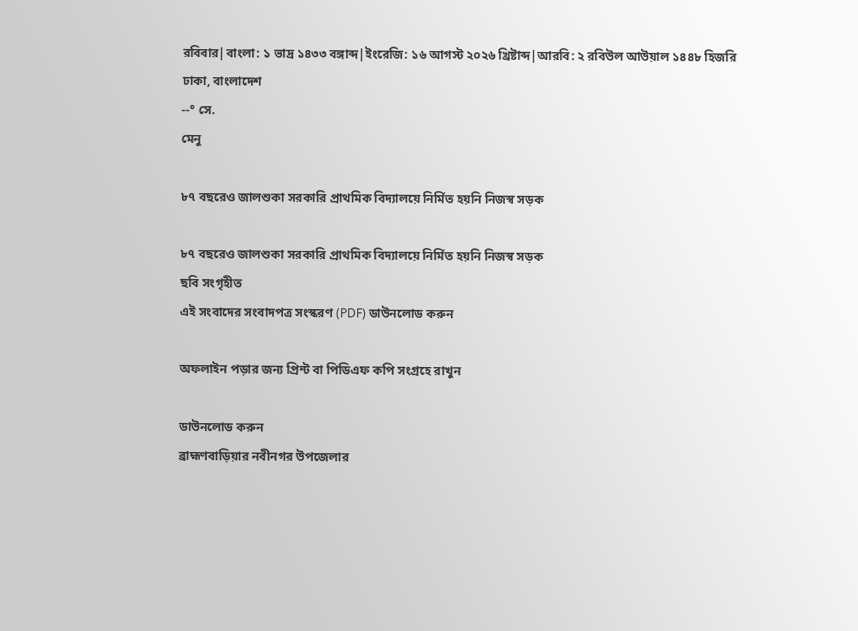রবিবার|বাংলা: ১ ভাদ্র ১৪৩৩ বঙ্গাব্দ|ইংরেজি: ১৬ আগস্ট ২০২৬ খ্রিষ্টাব্দ|আরবি: ২ রবিউল আউয়াল ১৪৪৮ হিজরি
ঢাকা, বাংলাদেশ
--° সে.
মেনু

৮৭ বছরেও জালশুকা সরকারি প্রাথমিক বিদ্যালয়ে নির্মিত হয়নি নিজস্ব সড়ক

৮৭ বছরেও জালশুকা সরকারি প্রাথমিক বিদ্যালয়ে নির্মিত হয়নি নিজস্ব সড়ক
ছবি সংগৃহীত
এই সংবাদের সংবাদপত্র সংস্করণ (PDF) ডাউনলোড করুন

অফলাইন পড়ার জন্য প্রিন্ট বা পিডিএফ কপি সংগ্রহে রাখুন

ডাউনলোড করুন
ব্রাহ্মণবাড়িয়ার নবীনগর উপজেলার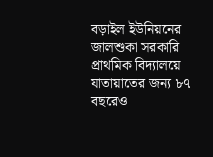বড়াইল ইউনিয়নের জালশুকা সরকারি প্রাথমিক বিদ্যালয়ে যাতায়াতের জন্য ৮৭ বছরেও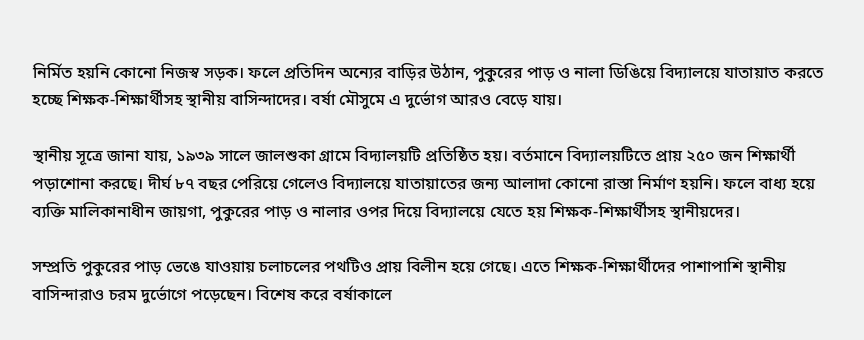নির্মিত হয়নি কোনো নিজস্ব সড়ক। ফলে প্রতিদিন অন্যের বাড়ির উঠান, পুকুরের পাড় ও নালা ডিঙিয়ে বিদ্যালয়ে যাতায়াত করতে হচ্ছে শিক্ষক-শিক্ষার্থীসহ স্থানীয় বাসিন্দাদের। বর্ষা মৌসুমে এ দুর্ভোগ আরও বেড়ে যায়।

স্থানীয় সূত্রে জানা যায়, ১৯৩৯ সালে জালশুকা গ্রামে বিদ্যালয়টি প্রতিষ্ঠিত হয়। বর্তমানে বিদ্যালয়টিতে প্রায় ২৫০ জন শিক্ষার্থী পড়াশোনা করছে। দীর্ঘ ৮৭ বছর পেরিয়ে গেলেও বিদ্যালয়ে যাতায়াতের জন্য আলাদা কোনো রাস্তা নির্মাণ হয়নি। ফলে বাধ্য হয়ে ব্যক্তি মালিকানাধীন জায়গা, পুকুরের পাড় ও নালার ওপর দিয়ে বিদ্যালয়ে যেতে হয় শিক্ষক-শিক্ষার্থীসহ স্থানীয়দের।

সম্প্রতি পুকুরের পাড় ভেঙে যাওয়ায় চলাচলের পথটিও প্রায় বিলীন হয়ে গেছে। এতে শিক্ষক-শিক্ষার্থীদের পাশাপাশি স্থানীয় বাসিন্দারাও চরম দুর্ভোগে পড়েছেন। বিশেষ করে বর্ষাকালে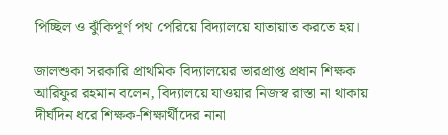পিচ্ছিল ও ঝুঁকিপূর্ণ পথ পেরিয়ে বিদ্যালয়ে যাতায়াত করতে হয়।

জালশুকা সরকারি প্রাথমিক বিদ্যালয়ের ভারপ্রাপ্ত প্রধান শিক্ষক আরিফুর রহমান বলেন, বিদ্যালয়ে যাওয়ার নিজস্ব রাস্তা না থাকায় দীর্ঘদিন ধরে শিক্ষক-শিক্ষার্থীদের নানা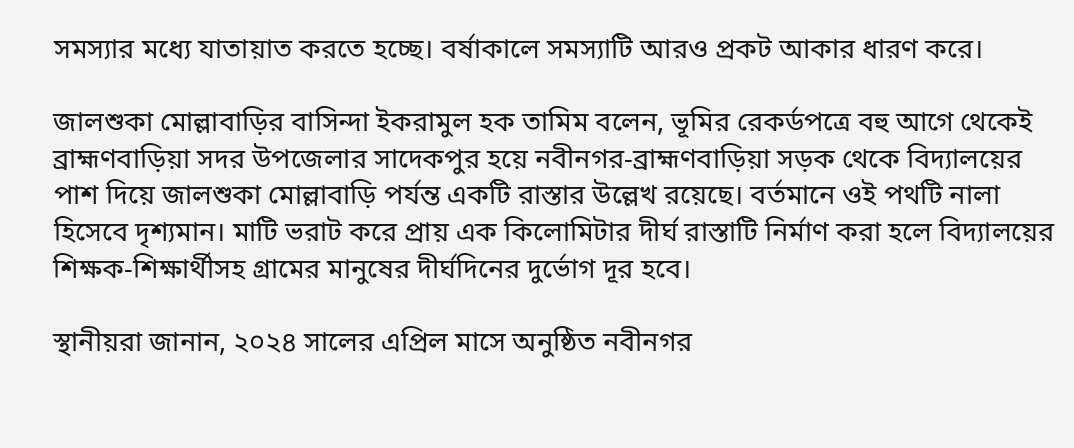সমস্যার মধ্যে যাতায়াত করতে হচ্ছে। বর্ষাকালে সমস্যাটি আরও প্রকট আকার ধারণ করে।

জালশুকা মোল্লাবাড়ির বাসিন্দা ইকরামুল হক তামিম বলেন, ভূমির রেকর্ডপত্রে বহু আগে থেকেই ব্রাহ্মণবাড়িয়া সদর উপজেলার সাদেকপুর হয়ে নবীনগর-ব্রাহ্মণবাড়িয়া সড়ক থেকে বিদ্যালয়ের পাশ দিয়ে জালশুকা মোল্লাবাড়ি পর্যন্ত একটি রাস্তার উল্লেখ রয়েছে। বর্তমানে ওই পথটি নালা হিসেবে দৃশ্যমান। মাটি ভরাট করে প্রায় এক কিলোমিটার দীর্ঘ রাস্তাটি নির্মাণ করা হলে বিদ্যালয়ের শিক্ষক-শিক্ষার্থীসহ গ্রামের মানুষের দীর্ঘদিনের দুর্ভোগ দূর হবে।

স্থানীয়রা জানান, ২০২৪ সালের এপ্রিল মাসে অনুষ্ঠিত নবীনগর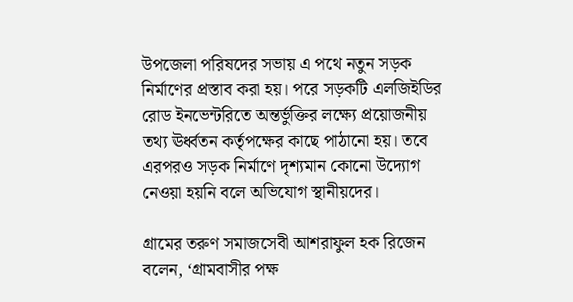উপজেলা পরিষদের সভায় এ পথে নতুন সড়ক নির্মাণের প্রস্তাব করা হয়। পরে সড়কটি এলজিইডির রোড ইনভেন্টরিতে অন্তর্ভুক্তির লক্ষ্যে প্রয়োজনীয় তথ্য ঊর্ধ্বতন কর্তৃপক্ষের কাছে পাঠানো হয়। তবে এরপরও সড়ক নির্মাণে দৃশ্যমান কোনো উদ্যোগ নেওয়া হয়নি বলে অভিযোগ স্থানীয়দের।

গ্রামের তরুণ সমাজসেবী আশরাফুল হক রিজেন বলেন, ‘গ্রামবাসীর পক্ষ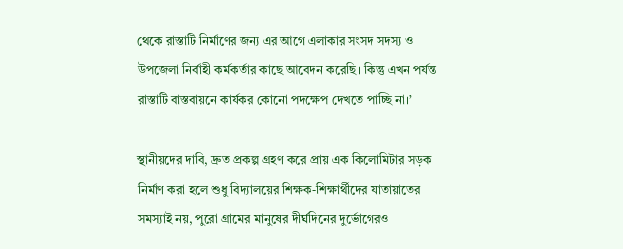থেকে রাস্তাটি নির্মাণের জন্য এর আগে এলাকার সংসদ সদস্য ও উপজেলা নির্বাহী কর্মকর্তার কাছে আবেদন করেছি। কিন্তু এখন পর্যন্ত রাস্তাটি বাস্তবায়নে কার্যকর কোনো পদক্ষেপ দেখতে পাচ্ছি না।’

স্থানীয়দের দাবি, দ্রুত প্রকল্প গ্রহণ করে প্রায় এক কিলোমিটার সড়ক নির্মাণ করা হলে শুধু বিদ্যালয়ের শিক্ষক-শিক্ষার্থীদের যাতায়াতের সমস্যাই নয়, পুরো গ্রামের মানুষের দীর্ঘদিনের দুর্ভোগেরও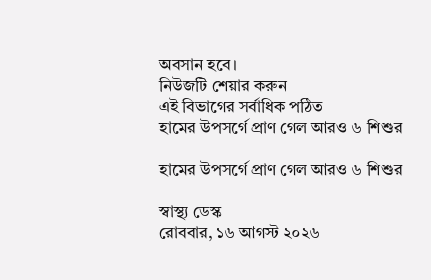অবসান হবে।
নিউজটি শেয়ার করুন
এই বিভাগের সর্বাধিক পঠিত
হামের উপসর্গে প্রাণ গেল আরও ৬ শিশুর

হামের উপসর্গে প্রাণ গেল আরও ৬ শিশুর

স্বাস্থ্য ডেস্ক
রোববার, ১৬ আগস্ট ২০২৬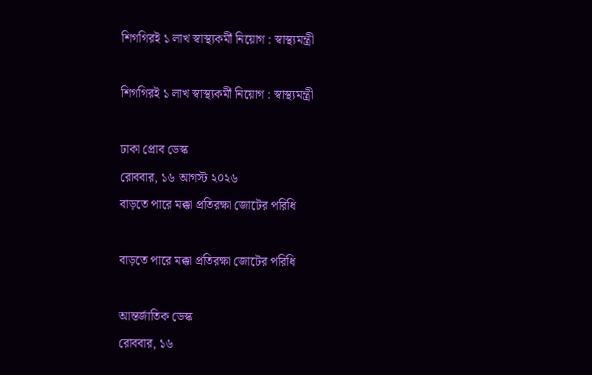শিগগিরই ১ লাখ স্বাস্থ্যকর্মী নিয়োগ : স্বাস্থ্যমন্ত্রী

শিগগিরই ১ লাখ স্বাস্থ্যকর্মী নিয়োগ : স্বাস্থ্যমন্ত্রী

ঢাকা প্রোব ডেস্ক
রোববার, ১৬ আগস্ট ২০২৬
বাড়তে পারে মক্কা প্রতিরক্ষা জোটের পরিধি

বাড়তে পারে মক্কা প্রতিরক্ষা জোটের পরিধি

আন্তর্জাতিক ডেস্ক
রোববার, ১৬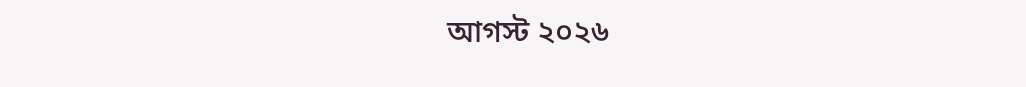আগস্ট ২০২৬